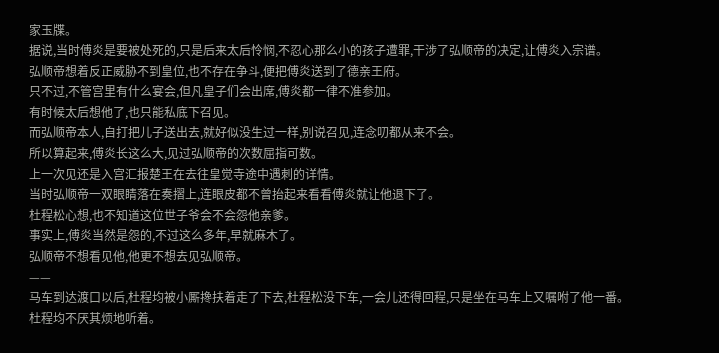家玉牒。
据说,当时傅炎是要被处死的,只是后来太后怜悯,不忍心那么小的孩子遭罪,干涉了弘顺帝的决定,让傅炎入宗谱。
弘顺帝想着反正威胁不到皇位,也不存在争斗,便把傅炎送到了德亲王府。
只不过,不管宫里有什么宴会,但凡皇子们会出席,傅炎都一律不准参加。
有时候太后想他了,也只能私底下召见。
而弘顺帝本人,自打把儿子送出去,就好似没生过一样,别说召见,连念叨都从来不会。
所以算起来,傅炎长这么大,见过弘顺帝的次数屈指可数。
上一次见还是入宫汇报楚王在去往皇觉寺途中遇刺的详情。
当时弘顺帝一双眼睛落在奏摺上,连眼皮都不曾抬起来看看傅炎就让他退下了。
杜程松心想,也不知道这位世子爷会不会怨他亲爹。
事实上,傅炎当然是怨的,不过这么多年,早就麻木了。
弘顺帝不想看见他,他更不想去见弘顺帝。
——
马车到达渡口以后,杜程均被小厮搀扶着走了下去,杜程松没下车,一会儿还得回程,只是坐在马车上又嘱咐了他一番。
杜程均不厌其烦地听着。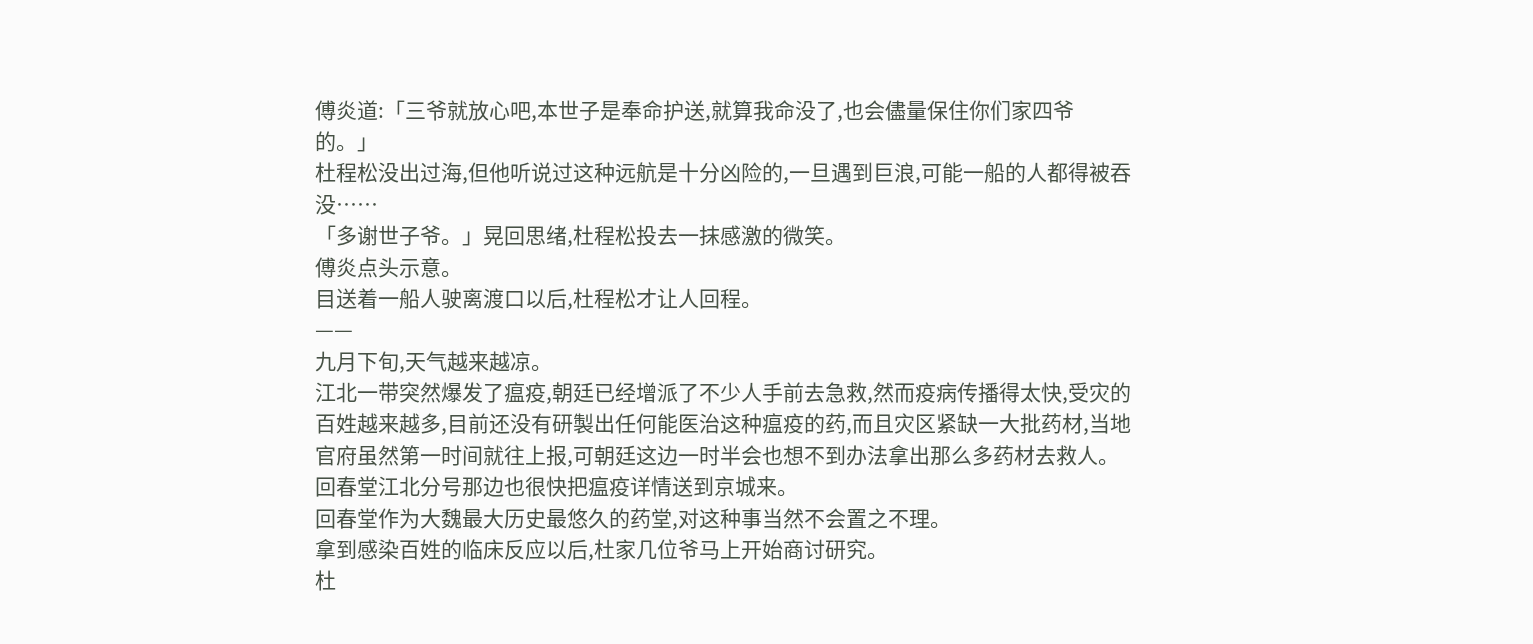傅炎道:「三爷就放心吧,本世子是奉命护送,就算我命没了,也会儘量保住你们家四爷的。」
杜程松没出过海,但他听说过这种远航是十分凶险的,一旦遇到巨浪,可能一船的人都得被吞没……
「多谢世子爷。」晃回思绪,杜程松投去一抹感激的微笑。
傅炎点头示意。
目送着一船人驶离渡口以后,杜程松才让人回程。
——
九月下旬,天气越来越凉。
江北一带突然爆发了瘟疫,朝廷已经增派了不少人手前去急救,然而疫病传播得太快,受灾的百姓越来越多,目前还没有研製出任何能医治这种瘟疫的药,而且灾区紧缺一大批药材,当地官府虽然第一时间就往上报,可朝廷这边一时半会也想不到办法拿出那么多药材去救人。
回春堂江北分号那边也很快把瘟疫详情送到京城来。
回春堂作为大魏最大历史最悠久的药堂,对这种事当然不会置之不理。
拿到感染百姓的临床反应以后,杜家几位爷马上开始商讨研究。
杜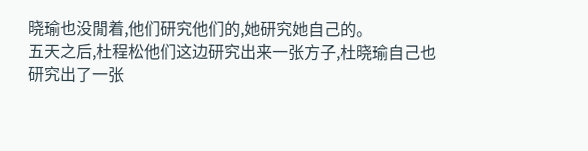晓瑜也没閒着,他们研究他们的,她研究她自己的。
五天之后,杜程松他们这边研究出来一张方子,杜晓瑜自己也研究出了一张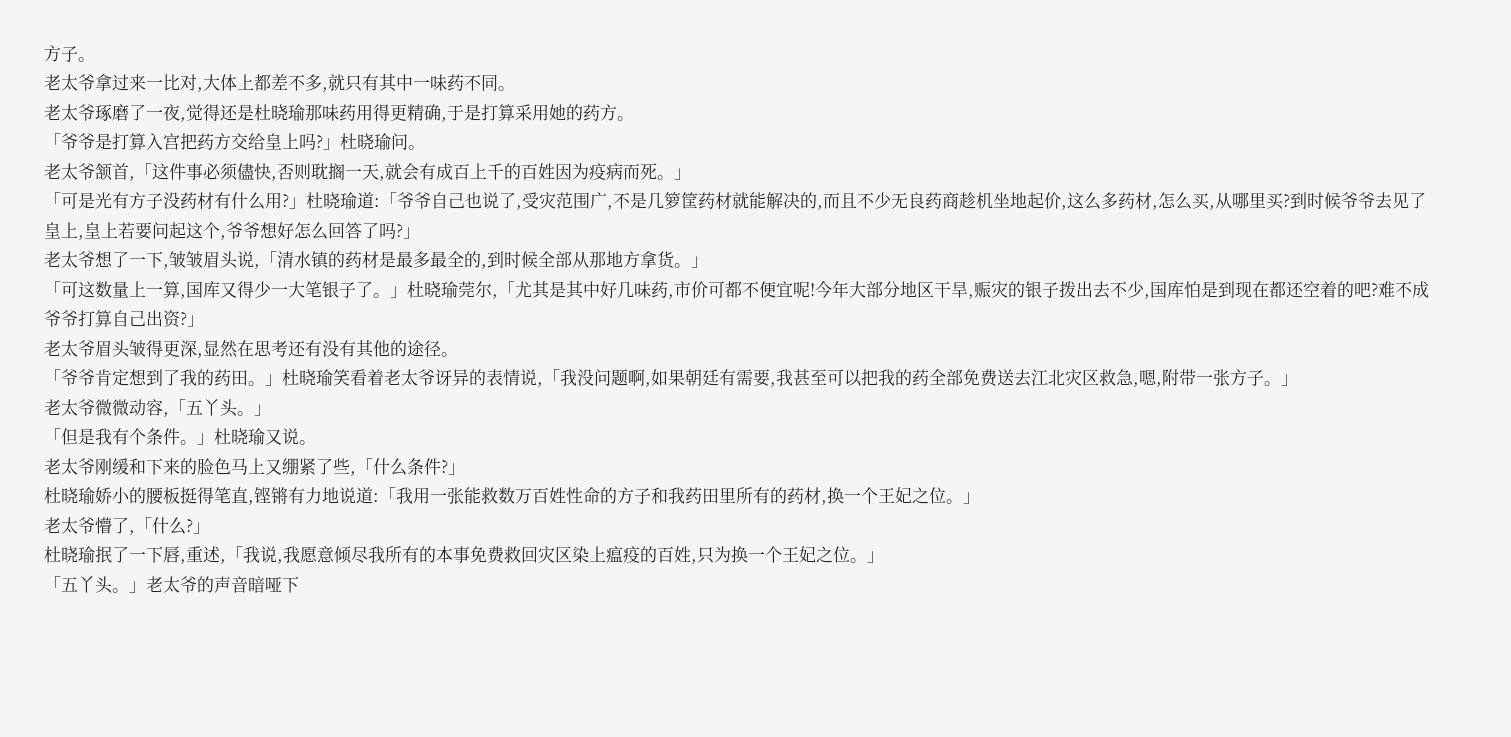方子。
老太爷拿过来一比对,大体上都差不多,就只有其中一味药不同。
老太爷琢磨了一夜,觉得还是杜晓瑜那味药用得更精确,于是打算采用她的药方。
「爷爷是打算入宫把药方交给皇上吗?」杜晓瑜问。
老太爷颔首,「这件事必须儘快,否则耽搁一天,就会有成百上千的百姓因为疫病而死。」
「可是光有方子没药材有什么用?」杜晓瑜道:「爷爷自己也说了,受灾范围广,不是几箩筐药材就能解决的,而且不少无良药商趁机坐地起价,这么多药材,怎么买,从哪里买?到时候爷爷去见了皇上,皇上若要问起这个,爷爷想好怎么回答了吗?」
老太爷想了一下,皱皱眉头说,「清水镇的药材是最多最全的,到时候全部从那地方拿货。」
「可这数量上一算,国库又得少一大笔银子了。」杜晓瑜莞尔,「尤其是其中好几味药,市价可都不便宜呢!今年大部分地区干旱,赈灾的银子拨出去不少,国库怕是到现在都还空着的吧?难不成爷爷打算自己出资?」
老太爷眉头皱得更深,显然在思考还有没有其他的途径。
「爷爷肯定想到了我的药田。」杜晓瑜笑看着老太爷讶异的表情说,「我没问题啊,如果朝廷有需要,我甚至可以把我的药全部免费送去江北灾区救急,嗯,附带一张方子。」
老太爷微微动容,「五丫头。」
「但是我有个条件。」杜晓瑜又说。
老太爷刚缓和下来的脸色马上又绷紧了些,「什么条件?」
杜晓瑜娇小的腰板挺得笔直,铿锵有力地说道:「我用一张能救数万百姓性命的方子和我药田里所有的药材,换一个王妃之位。」
老太爷懵了,「什么?」
杜晓瑜抿了一下唇,重述,「我说,我愿意倾尽我所有的本事免费救回灾区染上瘟疫的百姓,只为换一个王妃之位。」
「五丫头。」老太爷的声音暗哑下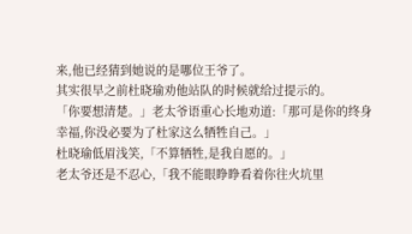来,他已经猜到她说的是哪位王爷了。
其实很早之前杜晓瑜劝他站队的时候就给过提示的。
「你要想清楚。」老太爷语重心长地劝道:「那可是你的终身幸福,你没必要为了杜家这么牺牲自己。」
杜晓瑜低眉浅笑,「不算牺牲,是我自愿的。」
老太爷还是不忍心,「我不能眼睁睁看着你往火坑里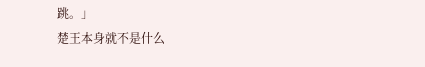跳。」
楚王本身就不是什么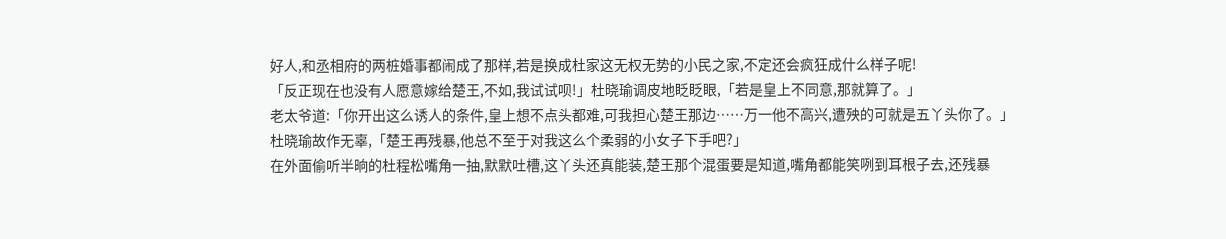好人,和丞相府的两桩婚事都闹成了那样,若是换成杜家这无权无势的小民之家,不定还会疯狂成什么样子呢!
「反正现在也没有人愿意嫁给楚王,不如,我试试呗!」杜晓瑜调皮地眨眨眼,「若是皇上不同意,那就算了。」
老太爷道:「你开出这么诱人的条件,皇上想不点头都难,可我担心楚王那边……万一他不高兴,遭殃的可就是五丫头你了。」
杜晓瑜故作无辜,「楚王再残暴,他总不至于对我这么个柔弱的小女子下手吧?」
在外面偷听半晌的杜程松嘴角一抽,默默吐槽,这丫头还真能装,楚王那个混蛋要是知道,嘴角都能笑咧到耳根子去,还残暴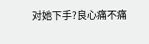对她下手?良心痛不痛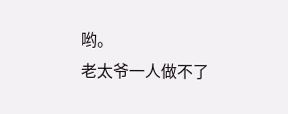哟。
老太爷一人做不了